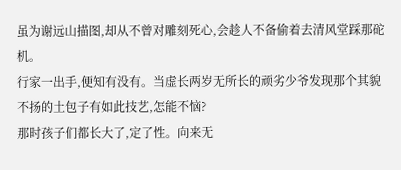虽为谢远山描图,却从不曾对雕刻死心,会趁人不备偷着去清风堂踩那砣机。
行家一出手,便知有没有。当虚长两岁无所长的顽劣少爷发现那个其貌不扬的土包子有如此技艺,怎能不恼?
那时孩子们都长大了,定了性。向来无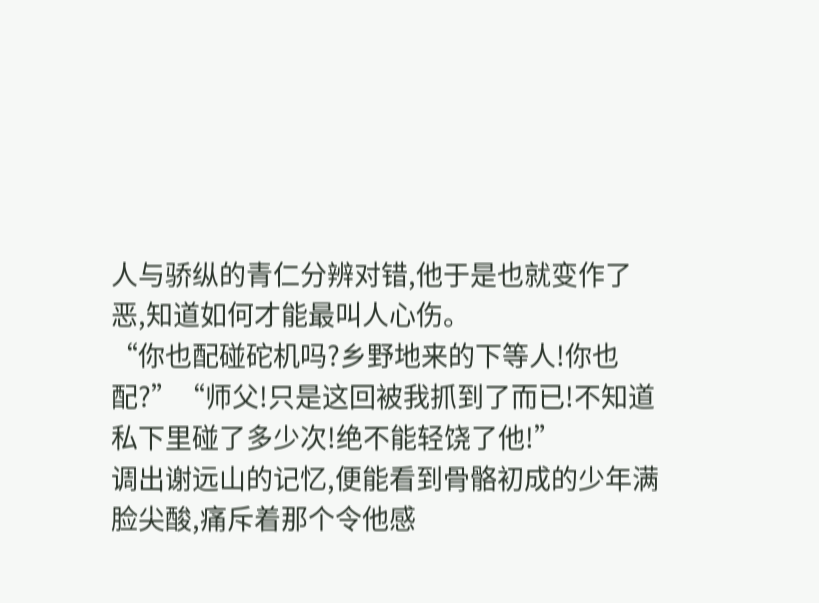人与骄纵的青仁分辨对错,他于是也就变作了恶,知道如何才能最叫人心伤。
“你也配碰砣机吗?乡野地来的下等人!你也配?”“师父!只是这回被我抓到了而已!不知道私下里碰了多少次!绝不能轻饶了他!”
调出谢远山的记忆,便能看到骨骼初成的少年满脸尖酸,痛斥着那个令他感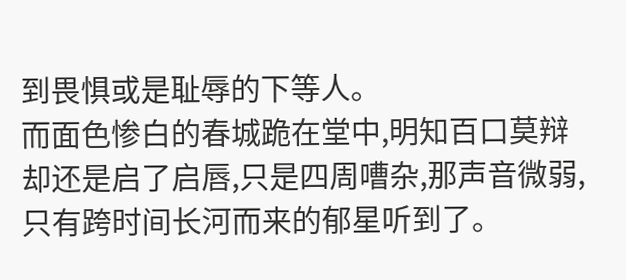到畏惧或是耻辱的下等人。
而面色惨白的春城跪在堂中,明知百口莫辩却还是启了启唇,只是四周嘈杂,那声音微弱,只有跨时间长河而来的郁星听到了。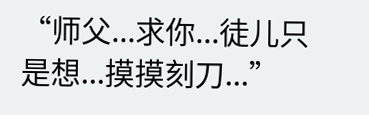“师父...求你...徒儿只是想...摸摸刻刀...”